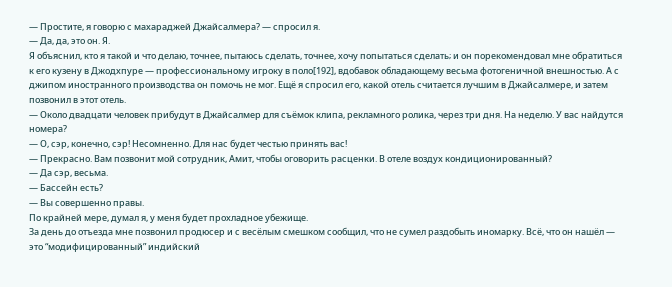— Простите, я говорю с махараджей Джайсалмера? — спросил я.
— Да, да, это он. Я.
Я объяснил, кто я такой и что делаю, точнее, пытаюсь сделать, точнее, хочу попытаться сделать; и он порекомендовал мне обратиться к его кузену в Джодхпуре — профессиональному игроку в поло[192], вдобавок обладающему весьма фотогеничной внешностью. А с джипом иностранного производства он помочь не мог. Ещё я спросил его, какой отель считается лучшим в Джайсалмере, и затем позвонил в этот отель.
— Около двадцати человек прибудут в Джайсалмер для съёмок клипа, рекламного ролика, через три дня. На неделю. У вас найдутся номера?
— О, сэр, конечно, сэр! Несомненно. Для нас будет честью принять вас!
— Прекрасно. Вам позвонит мой сотрудник, Амит, чтобы оговорить расценки. В отеле воздух кондиционированный?
— Да сэр, весьма.
— Бассейн есть?
— Вы совершенно правы.
По крайней мере, думал я, у меня будет прохладное убежище.
За день до отъезда мне позвонил продюсер и с весёлым смешком сообщил, что не сумел раздобыть иномарку. Всё, что он нашёл — это “модифицированный” индийский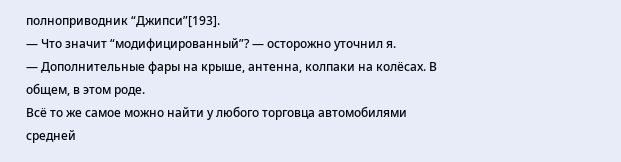полноприводник “Джипси”[193].
— Что значит “модифицированный”? — осторожно уточнил я.
— Дополнительные фары на крыше, антенна, колпаки на колёсах. В общем, в этом роде.
Всё то же самое можно найти у любого торговца автомобилями средней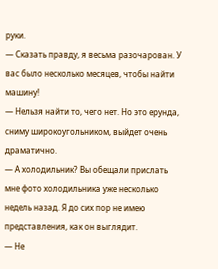руки.
— Сказать правду, я весьма разочарован. У вас было несколько месяцев, чтобы найти машину!
— Нельзя найти то, чего нет. Но это ерунда, сниму широкоугольником, выйдет очень драматично.
— А холодильник? Вы обещали прислать мне фото холодильника уже несколько недель назад. Я до сих пор не имею представления, как он выглядит.
— Не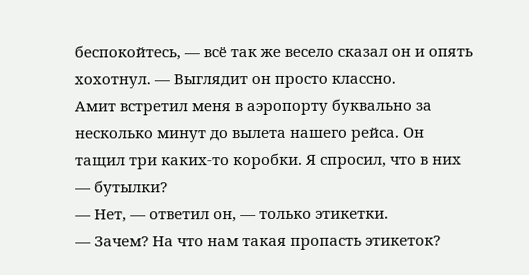беспокойтесь, — всё так же весело сказал он и опять хохотнул. — Выглядит он просто классно.
Амит встретил меня в аэропорту буквально за несколько минут до вылета нашего рейса. Он тащил три каких-то коробки. Я спросил, что в них — бутылки?
— Нет, — ответил он, — только этикетки.
— Зачем? На что нам такая пропасть этикеток?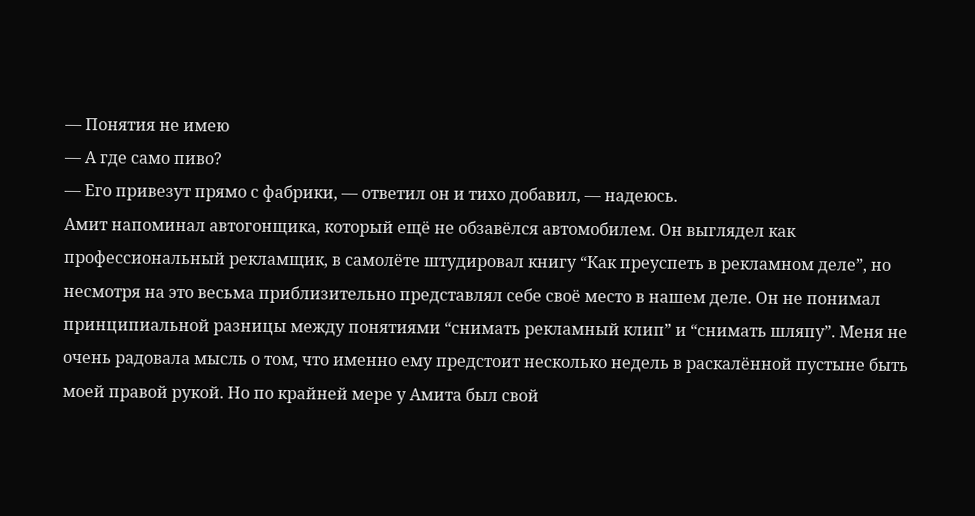— Понятия не имею
— А где само пиво?
— Его привезут прямо с фабрики, — ответил он и тихо добавил, — надеюсь.
Амит напоминал автогонщика, который ещё не обзавёлся автомобилем. Он выглядел как профессиональный рекламщик, в самолёте штудировал книгу “Как преуспеть в рекламном деле”, но несмотря на это весьма приблизительно представлял себе своё место в нашем деле. Он не понимал принципиальной разницы между понятиями “снимать рекламный клип” и “снимать шляпу”. Меня не очень радовала мысль о том, что именно ему предстоит несколько недель в раскалённой пустыне быть моей правой рукой. Но по крайней мере у Амита был свой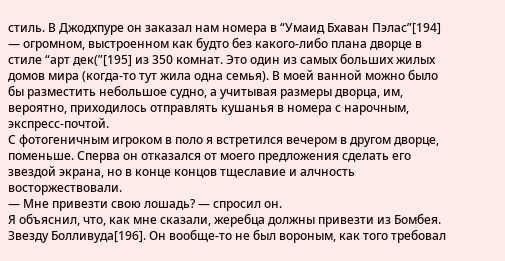стиль. В Джодхпуре он заказал нам номера в “Умаид Бхаван Пэлас”[194] — огромном, выстроенном как будто без какого-либо плана дворце в стиле “арт дек(”[195] из 350 комнат. Это один из самых больших жилых домов мира (когда-то тут жила одна семья). В моей ванной можно было бы разместить небольшое судно, а учитывая размеры дворца, им, вероятно, приходилось отправлять кушанья в номера с нарочным, экспресс-почтой.
С фотогеничным игроком в поло я встретился вечером в другом дворце, поменьше. Сперва он отказался от моего предложения сделать его звездой экрана, но в конце концов тщеславие и алчность восторжествовали.
— Мне привезти свою лошадь? — спросил он.
Я объяснил, что, как мне сказали, жеребца должны привезти из Бомбея. Звезду Болливуда[196]. Он вообще-то не был вороным, как того требовал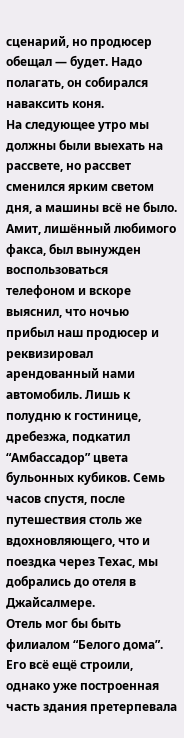сценарий, но продюсер обещал — будет. Надо полагать, он собирался наваксить коня.
На следующее утро мы должны были выехать на рассвете, но рассвет сменился ярким светом дня, а машины всё не было. Амит, лишённый любимого факса, был вынужден воспользоваться телефоном и вскоре выяснил, что ночью прибыл наш продюсер и реквизировал арендованный нами автомобиль. Лишь к полудню к гостинице, дребезжа, подкатил “Амбассадор” цвета бульонных кубиков. Семь часов спустя, после путешествия столь же вдохновляющего, что и поездка через Техас, мы добрались до отеля в Джайсалмере.
Отель мог бы быть филиалом “Белого дома”. Его всё ещё строили, однако уже построенная часть здания претерпевала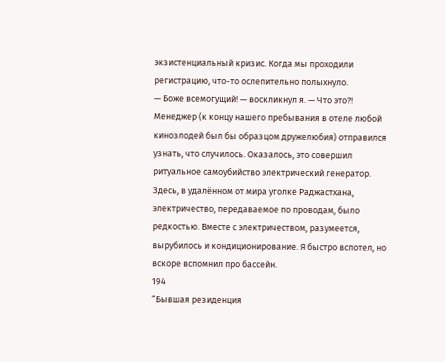экзистенциальный кризис. Когда мы проходили регистрацию, что-то ослепительно полыхнуло.
— Боже всемогущий! — воскликнул я. — Что это?!
Менеджер (к концу нашего пребывания в отеле любой кинозлодей был бы образцом дружелюбия) отправился узнать, что случилось. Оказалось, это совершил ритуальное самоубийство электрический генератор. Здесь, в удалённом от мира уголке Раджастхана, электричество, передаваемое по проводам, было редкостью. Вместе с электричеством, разумеется, вырубилось и кондиционирование. Я быстро вспотел, но вскоре вспомнил про бассейн.
194
“Бывшая резиденция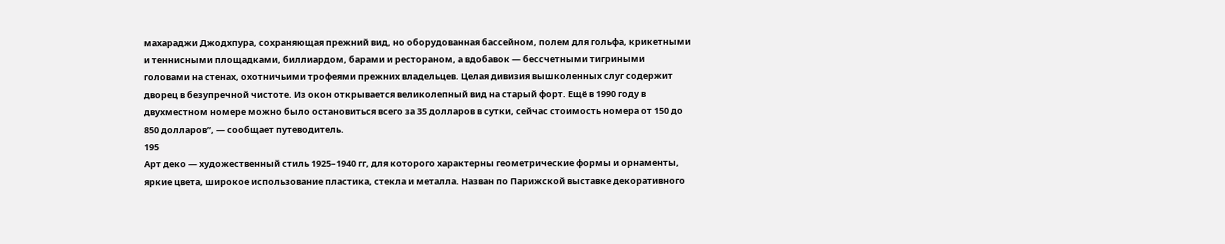махараджи Джодхпура, сохраняющая прежний вид, но оборудованная бассейном, полем для гольфа, крикетными и теннисными площадками, биллиардом, барами и рестораном, а вдобавок — бессчетными тигриными головами на стенах, охотничьими трофеями прежних владельцев. Целая дивизия вышколенных слуг содержит дворец в безупречной чистоте. Из окон открывается великолепный вид на старый форт. Ещё в 1990 году в двухместном номере можно было остановиться всего за 35 долларов в сутки, сейчас стоимость номера от 150 до 850 долларов”, — сообщает путеводитель.
195
Арт деко — художественный стиль 1925–1940 гг, для которого характерны геометрические формы и орнаменты, яркие цвета, широкое использование пластика, стекла и металла. Назван по Парижской выставке декоративного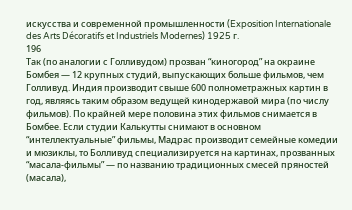искусства и современной промышленности (Exposition Internationale des Arts Décoratifs et Industriels Modernes) 1925 г.
196
Так (по аналогии с Голливудом) прозван “киногород” на окраине Бомбея — 12 крупных студий, выпускающих больше фильмов, чем Голливуд. Индия производит свыше 600 полнометражных картин в год, являясь таким образом ведущей кинодержавой мира (по числу фильмов). По крайней мере половина этих фильмов снимается в Бомбее. Если студии Калькутты снимают в основном “интеллектуальные” фильмы, Мадрас производит семейные комедии и мюзиклы, то Болливуд специализируется на картинах, прозванных “масала-фильмы” — по названию традиционных смесей пряностей (масала),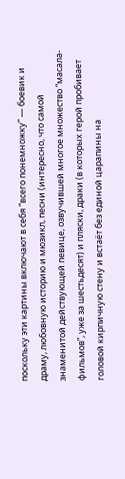поскольку эти картины включают в себя “всего понемножку” — боевик и драму, любовную историю и мюзикл, песни (интересно, что самой знаменитой действующей певице, озвучившей многое множество “масала-фильмов”, уже за шестьдесят) и пляски, драки (в которых герой пробивает головой кирпичную стену и встаёт без единой царапины на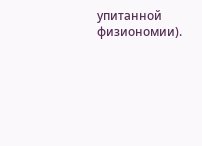упитанной физиономии).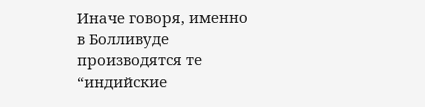Иначе говоря, именно в Болливуде производятся те “индийские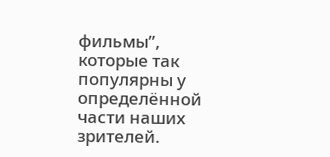фильмы”, которые так популярны у определённой части наших зрителей.